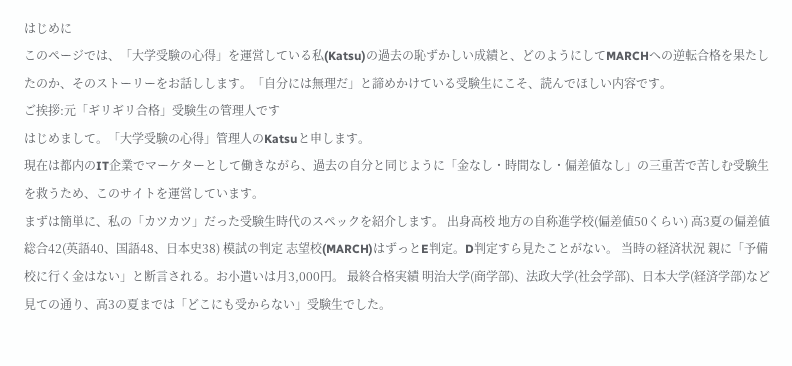はじめに
このページでは、「大学受験の心得」を運営している私(Katsu)の過去の恥ずかしい成績と、どのようにしてMARCHへの逆転合格を果たしたのか、そのストーリーをお話しします。「自分には無理だ」と諦めかけている受験生にこそ、読んでほしい内容です。
ご挨拶:元「ギリギリ合格」受験生の管理人です
はじめまして。「大学受験の心得」管理人のKatsuと申します。
現在は都内のIT企業でマーケターとして働きながら、過去の自分と同じように「金なし・時間なし・偏差値なし」の三重苦で苦しむ受験生を救うため、このサイトを運営しています。
まずは簡単に、私の「カツカツ」だった受験生時代のスペックを紹介します。 出身高校 地方の自称進学校(偏差値50くらい) 高3夏の偏差値 総合42(英語40、国語48、日本史38) 模試の判定 志望校(MARCH)はずっとE判定。D判定すら見たことがない。 当時の経済状況 親に「予備校に行く金はない」と断言される。お小遣いは月3,000円。 最終合格実績 明治大学(商学部)、法政大学(社会学部)、日本大学(経済学部)など
見ての通り、高3の夏までは「どこにも受からない」受験生でした。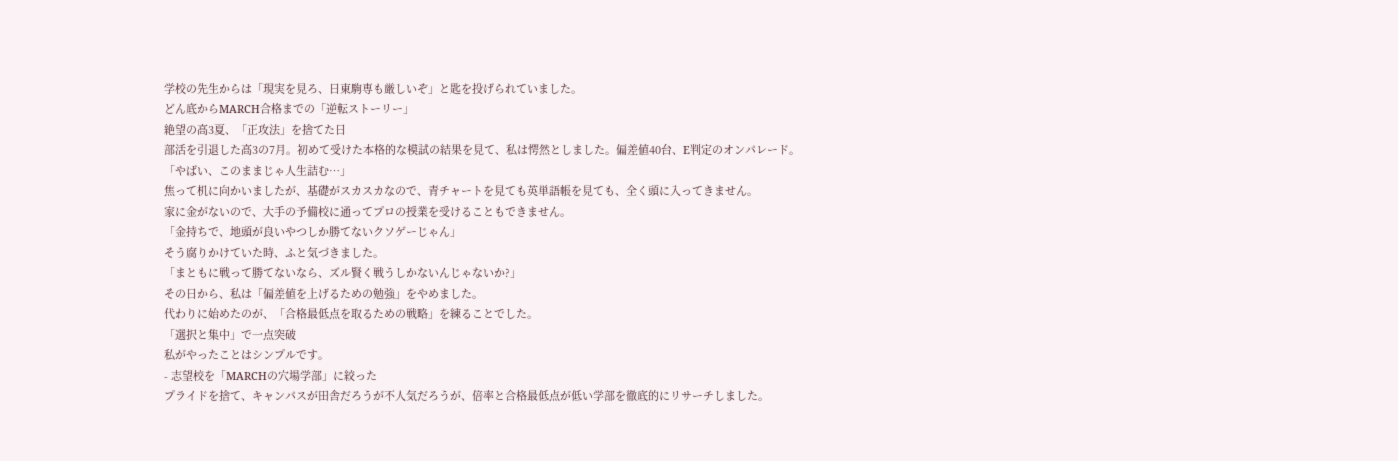学校の先生からは「現実を見ろ、日東駒専も厳しいぞ」と匙を投げられていました。
どん底からMARCH合格までの「逆転ストーリー」
絶望の高3夏、「正攻法」を捨てた日
部活を引退した高3の7月。初めて受けた本格的な模試の結果を見て、私は愕然としました。偏差値40台、E判定のオンパレード。
「やばい、このままじゃ人生詰む…」
焦って机に向かいましたが、基礎がスカスカなので、青チャートを見ても英単語帳を見ても、全く頭に入ってきません。
家に金がないので、大手の予備校に通ってプロの授業を受けることもできません。
「金持ちで、地頭が良いやつしか勝てないクソゲーじゃん」
そう腐りかけていた時、ふと気づきました。
「まともに戦って勝てないなら、ズル賢く戦うしかないんじゃないか?」
その日から、私は「偏差値を上げるための勉強」をやめました。
代わりに始めたのが、「合格最低点を取るための戦略」を練ることでした。
「選択と集中」で一点突破
私がやったことはシンプルです。
- 志望校を「MARCHの穴場学部」に絞った
プライドを捨て、キャンパスが田舎だろうが不人気だろうが、倍率と合格最低点が低い学部を徹底的にリサーチしました。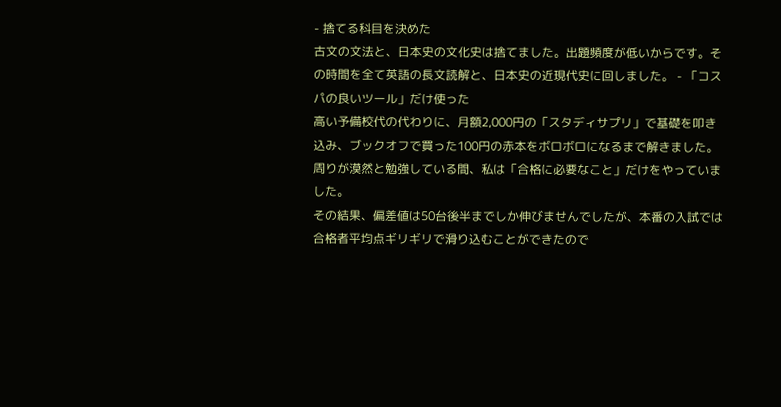- 捨てる科目を決めた
古文の文法と、日本史の文化史は捨てました。出題頻度が低いからです。その時間を全て英語の長文読解と、日本史の近現代史に回しました。 - 「コスパの良いツール」だけ使った
高い予備校代の代わりに、月額2,000円の「スタディサプリ」で基礎を叩き込み、ブックオフで買った100円の赤本をボロボロになるまで解きました。
周りが漠然と勉強している間、私は「合格に必要なこと」だけをやっていました。
その結果、偏差値は50台後半までしか伸びませんでしたが、本番の入試では合格者平均点ギリギリで滑り込むことができたので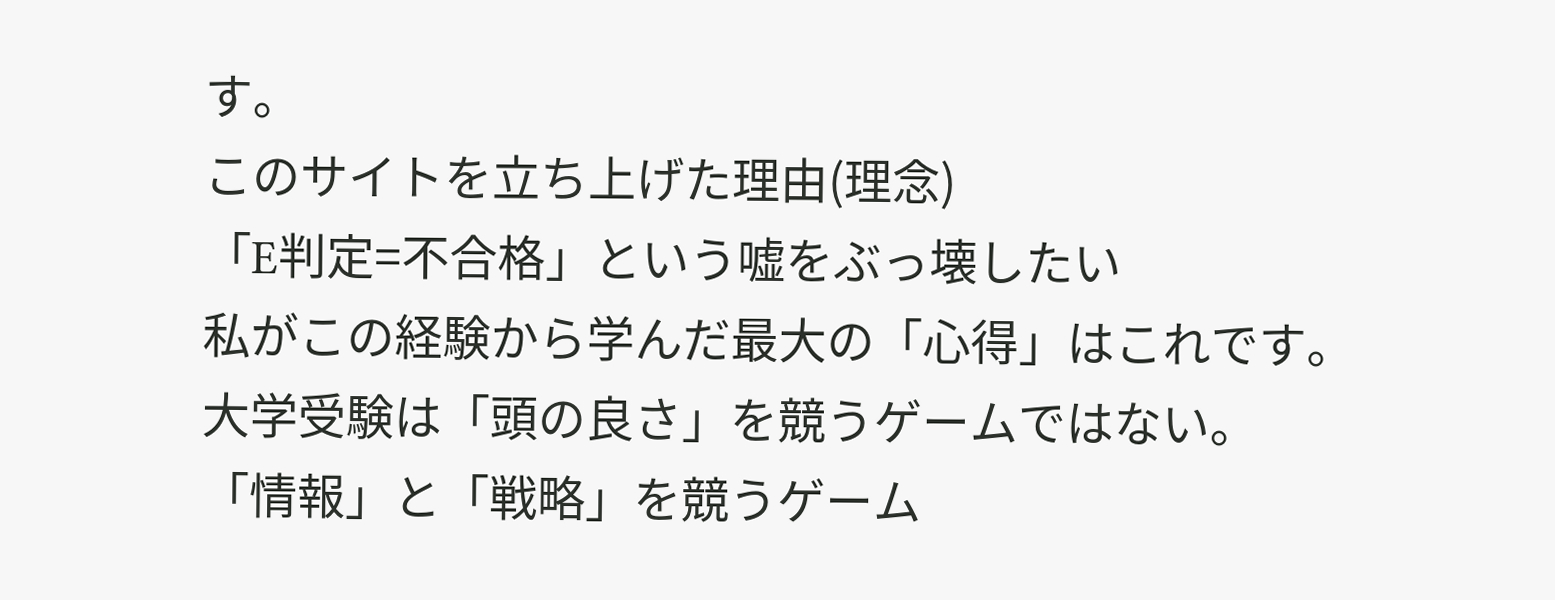す。
このサイトを立ち上げた理由(理念)
「E判定=不合格」という嘘をぶっ壊したい
私がこの経験から学んだ最大の「心得」はこれです。
大学受験は「頭の良さ」を競うゲームではない。
「情報」と「戦略」を競うゲーム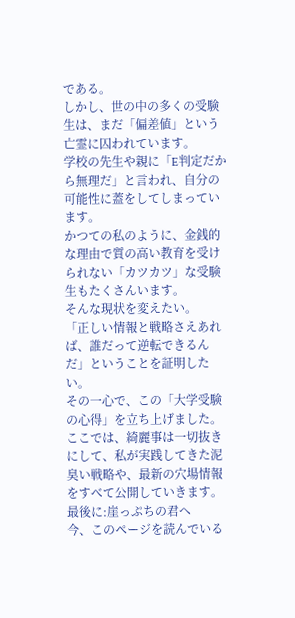である。
しかし、世の中の多くの受験生は、まだ「偏差値」という亡霊に囚われています。
学校の先生や親に「E判定だから無理だ」と言われ、自分の可能性に蓋をしてしまっています。
かつての私のように、金銭的な理由で質の高い教育を受けられない「カツカツ」な受験生もたくさんいます。
そんな現状を変えたい。
「正しい情報と戦略さえあれば、誰だって逆転できるんだ」ということを証明したい。
その一心で、この「大学受験の心得」を立ち上げました。
ここでは、綺麗事は一切抜きにして、私が実践してきた泥臭い戦略や、最新の穴場情報をすべて公開していきます。
最後に:崖っぷちの君へ
今、このページを読んでいる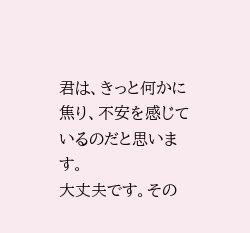君は、きっと何かに焦り、不安を感じているのだと思います。
大丈夫です。その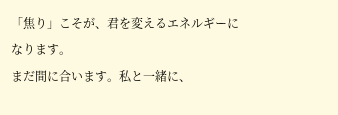「焦り」こそが、君を変えるエネルギーになります。
まだ間に合います。私と一緒に、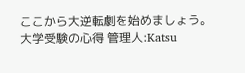ここから大逆転劇を始めましょう。
大学受験の心得 管理人:Katsu